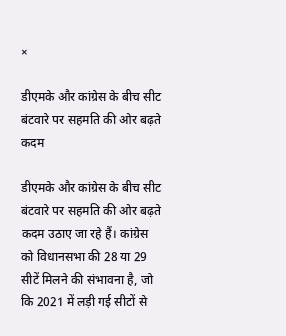×

डीएमके और कांग्रेस के बीच सीट बंटवारे पर सहमति की ओर बढ़ते कदम

डीएमके और कांग्रेस के बीच सीट बंटवारे पर सहमति की ओर बढ़ते कदम उठाए जा रहे हैं। कांग्रेस को विधानसभा की 28 या 29 सीटें मिलने की संभावना है, जो कि 2021 में लड़ी गई सीटों से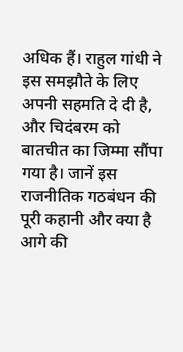अधिक हैं। राहुल गांधी ने इस समझौते के लिए अपनी सहमति दे दी है, और चिदंबरम को बातचीत का जिम्मा सौंपा गया है। जानें इस राजनीतिक गठबंधन की पूरी कहानी और क्या है आगे की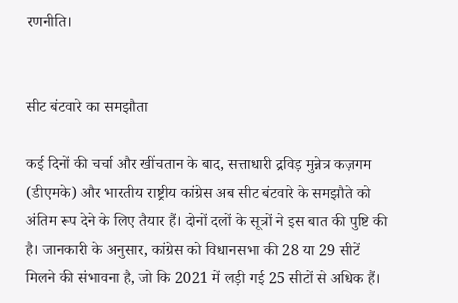रणनीति।


सीट बंटवारे का समझौता

कई दिनों की चर्चा और खींचतान के बाद, सत्ताधारी द्रविड़ मुन्नेत्र कज़गम (डीएमके) और भारतीय राष्ट्रीय कांग्रेस अब सीट बंटवारे के समझौते को अंतिम रूप देने के लिए तैयार हैं। दोनों दलों के सूत्रों ने इस बात की पुष्टि की है। जानकारी के अनुसार, कांग्रेस को विधानसभा की 28 या 29 सीटें मिलने की संभावना है, जो कि 2021 में लड़ी गई 25 सीटों से अधिक हैं।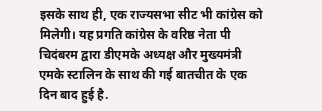इसके साथ ही, एक राज्यसभा सीट भी कांग्रेस को मिलेगी। यह प्रगति कांग्रेस के वरिष्ठ नेता पी चिदंबरम द्वारा डीएमके अध्यक्ष और मुख्यमंत्री एमके स्टालिन के साथ की गई बातचीत के एक दिन बाद हुई है.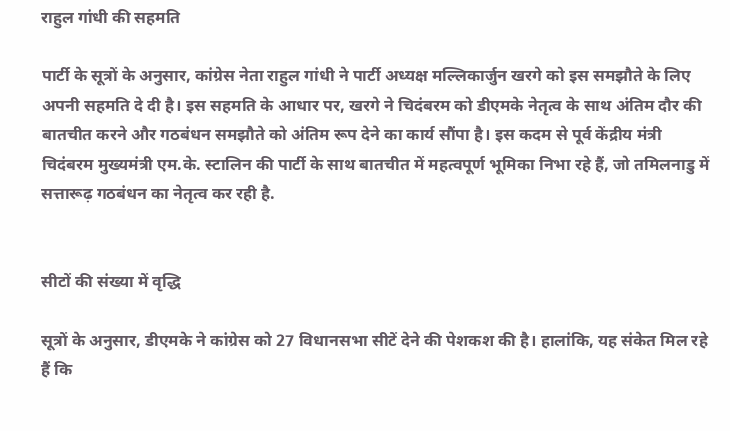राहुल गांधी की सहमति

पार्टी के सूत्रों के अनुसार, कांग्रेस नेता राहुल गांधी ने पार्टी अध्यक्ष मल्लिकार्जुन खरगे को इस समझौते के लिए अपनी सहमति दे दी है। इस सहमति के आधार पर, खरगे ने चिदंबरम को डीएमके नेतृत्व के साथ अंतिम दौर की बातचीत करने और गठबंधन समझौते को अंतिम रूप देने का कार्य सौंपा है। इस कदम से पूर्व केंद्रीय मंत्री चिदंबरम मुख्यमंत्री एम.के. स्टालिन की पार्टी के साथ बातचीत में महत्वपूर्ण भूमिका निभा रहे हैं, जो तमिलनाडु में सत्तारूढ़ गठबंधन का नेतृत्व कर रही है.


सीटों की संख्या में वृद्धि

सूत्रों के अनुसार, डीएमके ने कांग्रेस को 27 विधानसभा सीटें देने की पेशकश की है। हालांकि, यह संकेत मिल रहे हैं कि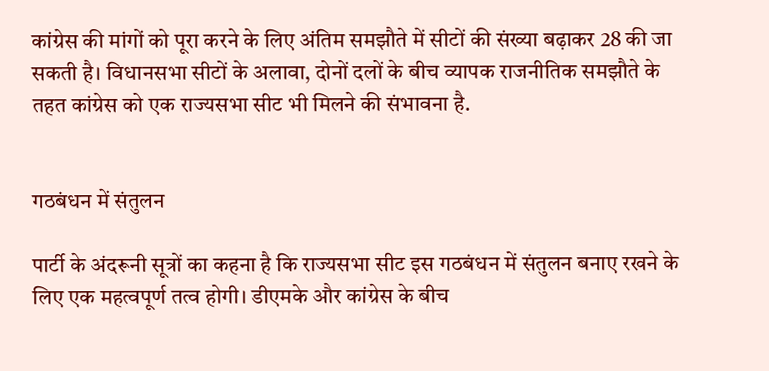कांग्रेस की मांगों को पूरा करने के लिए अंतिम समझौते में सीटों की संख्या बढ़ाकर 28 की जा सकती है। विधानसभा सीटों के अलावा, दोनों दलों के बीच व्यापक राजनीतिक समझौते के तहत कांग्रेस को एक राज्यसभा सीट भी मिलने की संभावना है.


गठबंधन में संतुलन

पार्टी के अंदरूनी सूत्रों का कहना है कि राज्यसभा सीट इस गठबंधन में संतुलन बनाए रखने के लिए एक महत्वपूर्ण तत्व होगी। डीएमके और कांग्रेस के बीच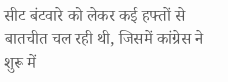सीट बंटवारे को लेकर कई हफ्तों से बातचीत चल रही थी, जिसमें कांग्रेस ने शुरू में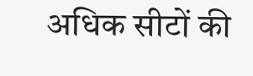अधिक सीटों की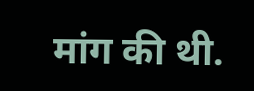मांग की थी.